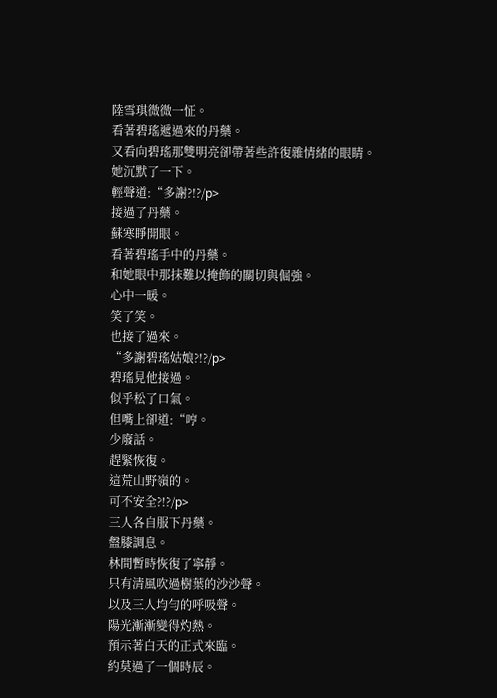陸雪琪微微一怔。
看著碧瑤遞過來的丹藥。
又看向碧瑤那雙明亮卻帶著些許復雜情緒的眼睛。
她沉默了一下。
輕聲道:“多謝?!?/p>
接過了丹藥。
蘇寒睜開眼。
看著碧瑤手中的丹藥。
和她眼中那抹難以掩飾的關切與倔強。
心中一暖。
笑了笑。
也接了過來。
“多謝碧瑤姑娘?!?/p>
碧瑤見他接過。
似乎松了口氣。
但嘴上卻道:“哼。
少廢話。
趕緊恢復。
這荒山野嶺的。
可不安全?!?/p>
三人各自服下丹藥。
盤膝調息。
林間暫時恢復了寧靜。
只有清風吹過樹葉的沙沙聲。
以及三人均勻的呼吸聲。
陽光漸漸變得灼熱。
預示著白天的正式來臨。
約莫過了一個時辰。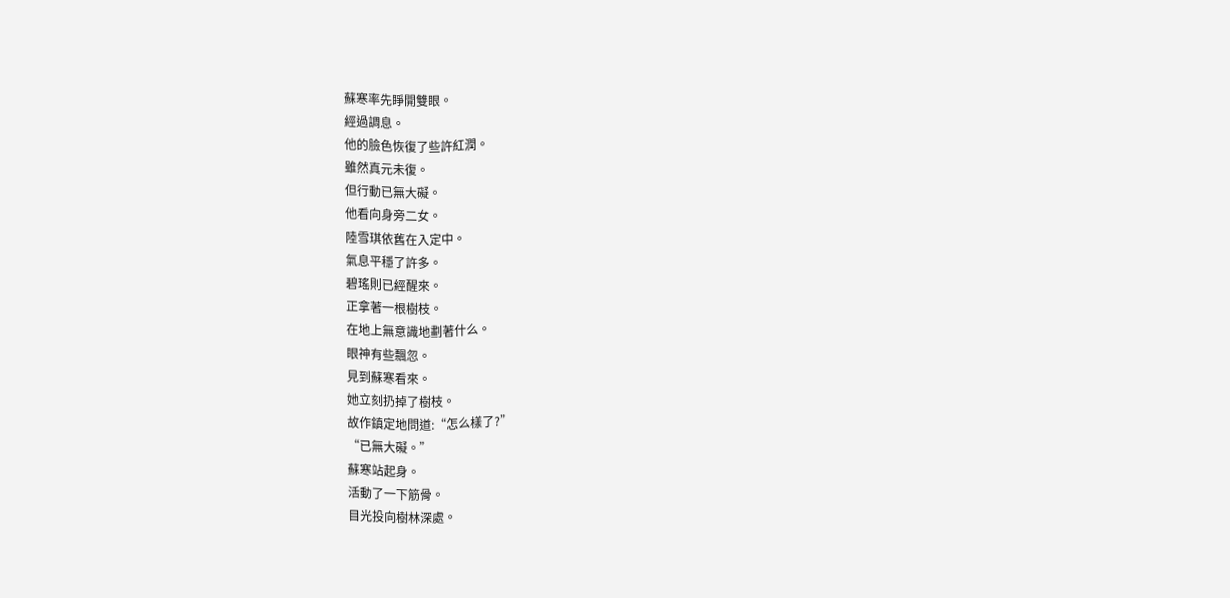蘇寒率先睜開雙眼。
經過調息。
他的臉色恢復了些許紅潤。
雖然真元未復。
但行動已無大礙。
他看向身旁二女。
陸雪琪依舊在入定中。
氣息平穩了許多。
碧瑤則已經醒來。
正拿著一根樹枝。
在地上無意識地劃著什么。
眼神有些飄忽。
見到蘇寒看來。
她立刻扔掉了樹枝。
故作鎮定地問道:“怎么樣了?”
“已無大礙。”
蘇寒站起身。
活動了一下筋骨。
目光投向樹林深處。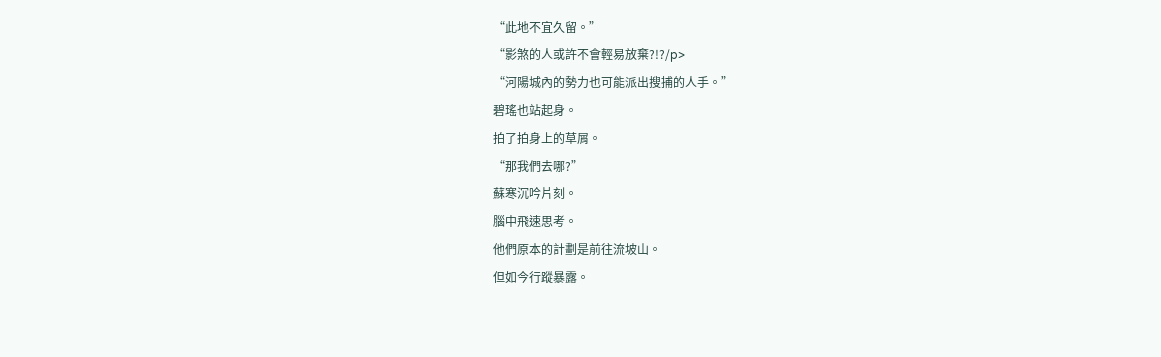“此地不宜久留。”
“影煞的人或許不會輕易放棄?!?/p>
“河陽城內的勢力也可能派出搜捕的人手。”
碧瑤也站起身。
拍了拍身上的草屑。
“那我們去哪?”
蘇寒沉吟片刻。
腦中飛速思考。
他們原本的計劃是前往流坡山。
但如今行蹤暴露。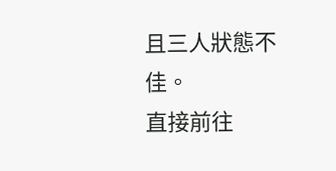且三人狀態不佳。
直接前往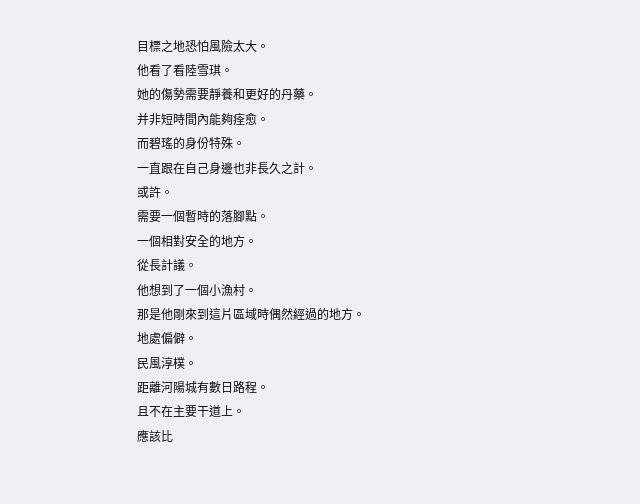目標之地恐怕風險太大。
他看了看陸雪琪。
她的傷勢需要靜養和更好的丹藥。
并非短時間內能夠痊愈。
而碧瑤的身份特殊。
一直跟在自己身邊也非長久之計。
或許。
需要一個暫時的落腳點。
一個相對安全的地方。
從長計議。
他想到了一個小漁村。
那是他剛來到這片區域時偶然經過的地方。
地處偏僻。
民風淳樸。
距離河陽城有數日路程。
且不在主要干道上。
應該比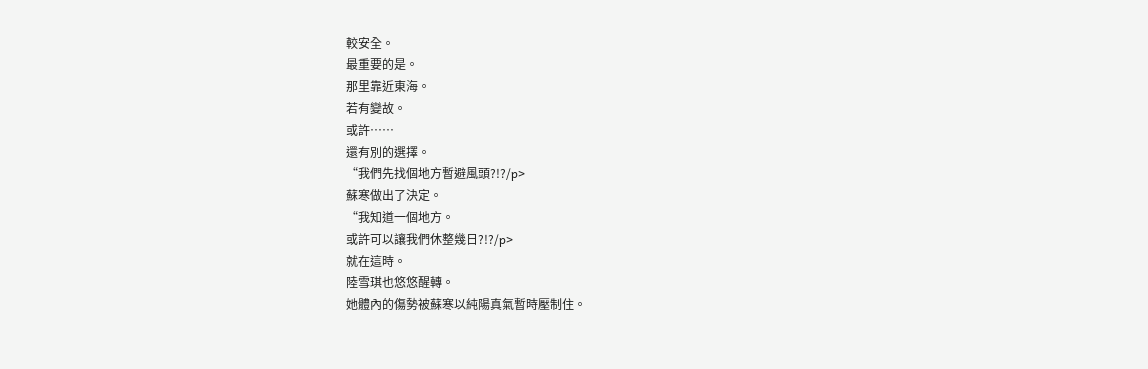較安全。
最重要的是。
那里靠近東海。
若有變故。
或許……
還有別的選擇。
“我們先找個地方暫避風頭?!?/p>
蘇寒做出了決定。
“我知道一個地方。
或許可以讓我們休整幾日?!?/p>
就在這時。
陸雪琪也悠悠醒轉。
她體內的傷勢被蘇寒以純陽真氣暫時壓制住。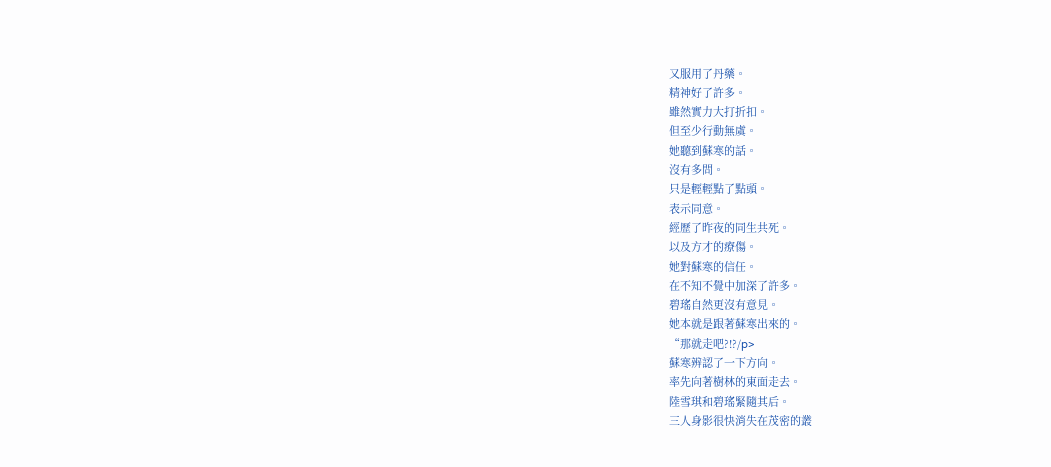又服用了丹藥。
精神好了許多。
雖然實力大打折扣。
但至少行動無虞。
她聽到蘇寒的話。
沒有多問。
只是輕輕點了點頭。
表示同意。
經歷了昨夜的同生共死。
以及方才的療傷。
她對蘇寒的信任。
在不知不覺中加深了許多。
碧瑤自然更沒有意見。
她本就是跟著蘇寒出來的。
“那就走吧?!?/p>
蘇寒辨認了一下方向。
率先向著樹林的東面走去。
陸雪琪和碧瑤緊隨其后。
三人身影很快消失在茂密的叢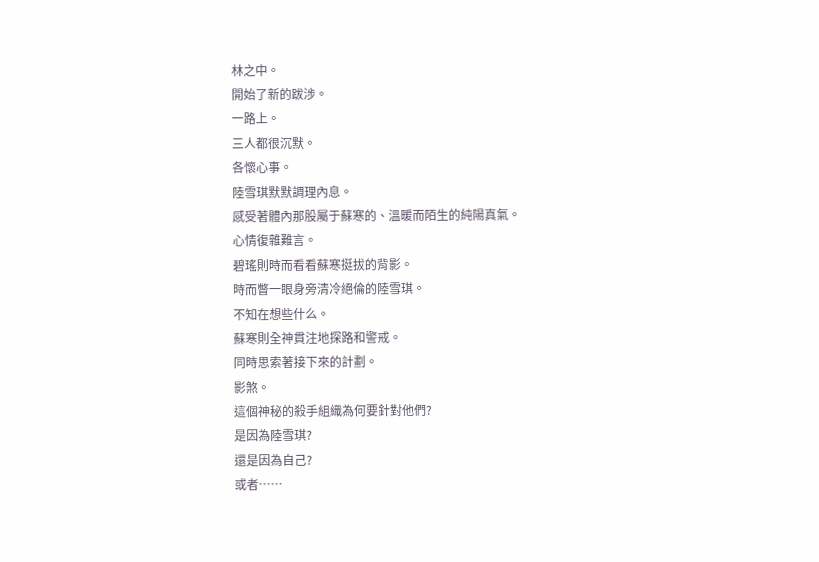林之中。
開始了新的跋涉。
一路上。
三人都很沉默。
各懷心事。
陸雪琪默默調理內息。
感受著體內那股屬于蘇寒的、溫暖而陌生的純陽真氣。
心情復雜難言。
碧瑤則時而看看蘇寒挺拔的背影。
時而瞥一眼身旁清冷絕倫的陸雪琪。
不知在想些什么。
蘇寒則全神貫注地探路和警戒。
同時思索著接下來的計劃。
影煞。
這個神秘的殺手組織為何要針對他們?
是因為陸雪琪?
還是因為自己?
或者……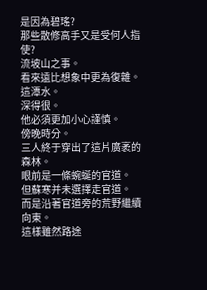是因為碧瑤?
那些散修高手又是受何人指使?
流坡山之事。
看來遠比想象中更為復雜。
這潭水。
深得很。
他必須更加小心謹慎。
傍晚時分。
三人終于穿出了這片廣袤的森林。
眼前是一條蜿蜒的官道。
但蘇寒并未選擇走官道。
而是沿著官道旁的荒野繼續向東。
這樣雖然路途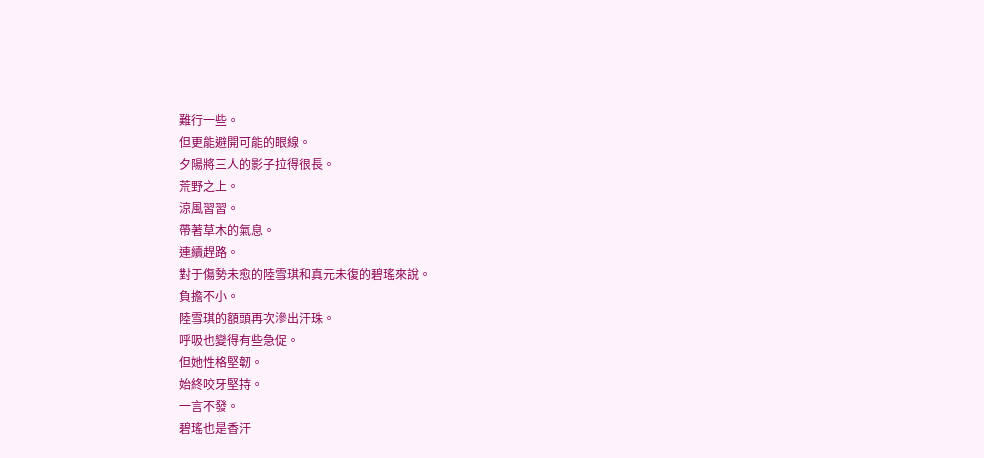難行一些。
但更能避開可能的眼線。
夕陽將三人的影子拉得很長。
荒野之上。
涼風習習。
帶著草木的氣息。
連續趕路。
對于傷勢未愈的陸雪琪和真元未復的碧瑤來說。
負擔不小。
陸雪琪的額頭再次滲出汗珠。
呼吸也變得有些急促。
但她性格堅韌。
始終咬牙堅持。
一言不發。
碧瑤也是香汗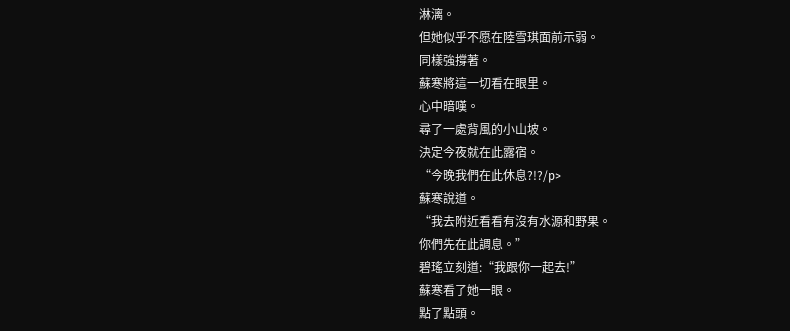淋漓。
但她似乎不愿在陸雪琪面前示弱。
同樣強撐著。
蘇寒將這一切看在眼里。
心中暗嘆。
尋了一處背風的小山坡。
決定今夜就在此露宿。
“今晚我們在此休息?!?/p>
蘇寒說道。
“我去附近看看有沒有水源和野果。
你們先在此調息。”
碧瑤立刻道:“我跟你一起去!”
蘇寒看了她一眼。
點了點頭。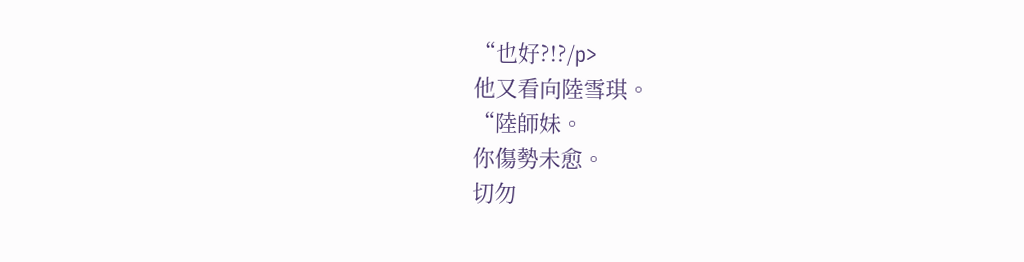“也好?!?/p>
他又看向陸雪琪。
“陸師妹。
你傷勢未愈。
切勿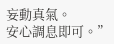妄動真氣。
安心調息即可。”